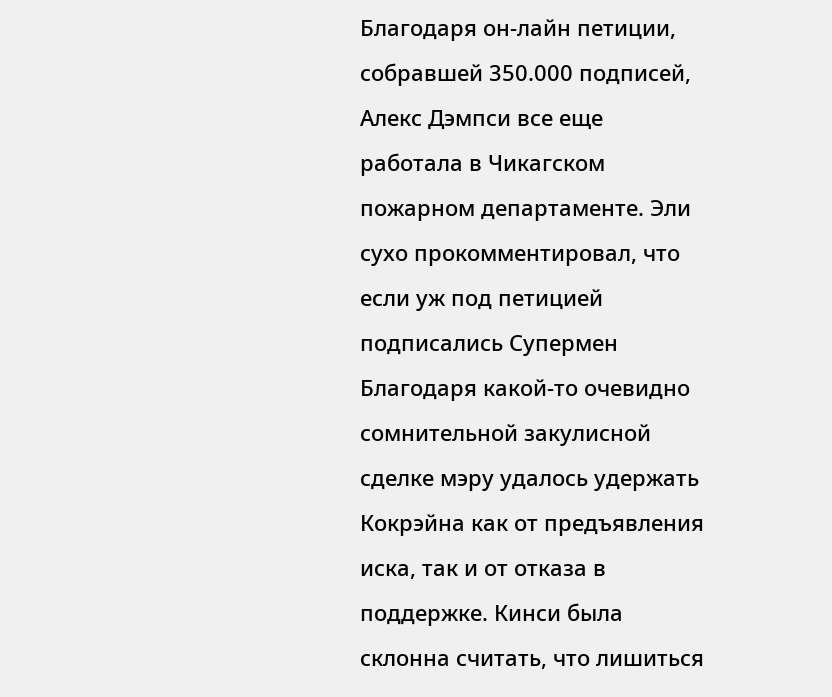Благодаря он-лайн петиции, собравшей 350.000 подписей, Алекс Дэмпси все еще работала в Чикагском пожарном департаменте. Эли сухо прокомментировал, что если уж под петицией подписались Супермен
Благодаря какой-то очевидно сомнительной закулисной сделке мэру удалось удержать Кокрэйна как от предъявления иска, так и от отказа в поддержке. Кинси была склонна считать, что лишиться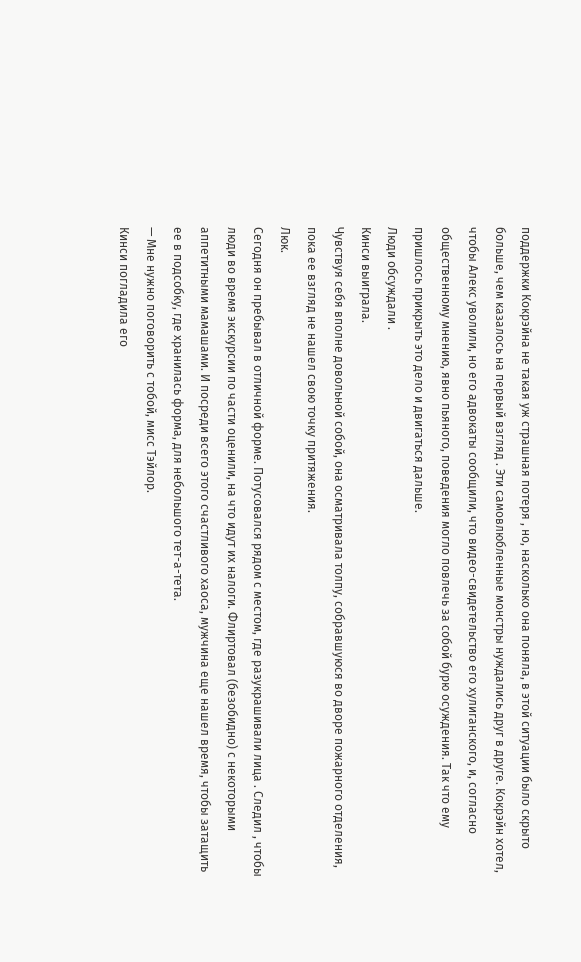поддержки Кокрэйна не такая уж страшная потеря , но, насколько она поняла, в этой ситуации было скрыто больше, чем казалось на первый взгляд . Эти самовлюбленные монстры нуждались друг в друге. Кокрэйн хотел, чтобы Алекс уволили, но его адвокаты сообщили, что видео-свидетельство его хулиганского, и, согласно общественному мнению, явно пьяного, поведения могло повлечь за собой бурю осуждения. Так что ему пришлось прикрыть это дело и двигаться дальше.
Люди обсуждали .
Кинси выиграла.
Чувствуя себя вполне довольной собой, она осматривала толпу, собравшуюся во дворе пожарного отделения, пока ее взгляд не нашел свою точку притяжения.
Люк.
Сегодня он пребывал в отличной форме. Потусовался рядом с местом, где разукрашивали лица . Следил , чтобы люди во время экскурсии по части оценили, на что идут их налоги. Флиртовал (безобидно) с некоторыми аппетитными мамашами. И посреди всего этого счастливого хаоса, мужчина еще нашел время, чтобы затащить ее в подсобку, где хранилась форма, для небольшого тет-а-тета.
— Мне нужно поговорить с тобой, мисс Тэйлор.
Кинси погладила его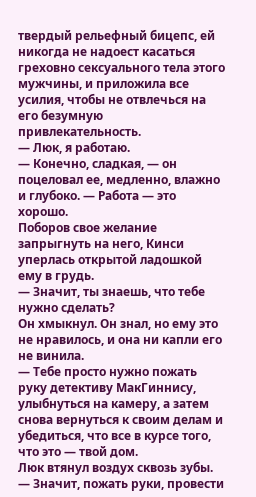твердый рельефный бицепс, ей никогда не надоест касаться греховно сексуального тела этого мужчины, и приложила все усилия, чтобы не отвлечься на его безумную привлекательность.
— Люк, я работаю.
— Конечно, сладкая, — он поцеловал ее, медленно, влажно и глубоко. — Работа — это хорошо.
Поборов свое желание запрыгнуть на него, Кинси уперлась открытой ладошкой ему в грудь.
— Значит, ты знаешь, что тебе нужно сделать?
Он хмыкнул. Он знал, но ему это не нравилось, и она ни капли его не винила.
— Тебе просто нужно пожать руку детективу МакГиннису, улыбнуться на камеру, а затем снова вернуться к своим делам и убедиться, что все в курсе того, что это — твой дом.
Люк втянул воздух сквозь зубы.
— Значит, пожать руки, провести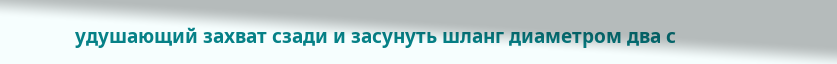удушающий захват сзади и засунуть шланг диаметром два с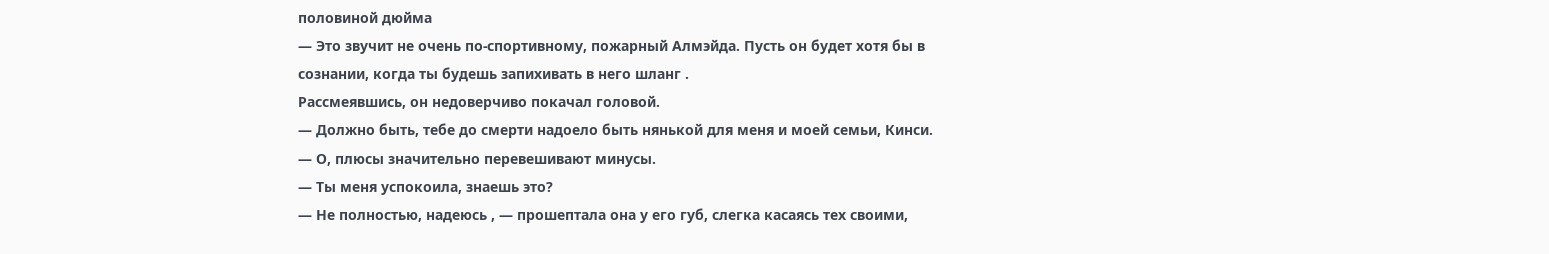половиной дюйма
— Это звучит не очень по-спортивному, пожарный Алмэйда. Пусть он будет хотя бы в сознании, когда ты будешь запихивать в него шланг .
Рассмеявшись, он недоверчиво покачал головой.
— Должно быть, тебе до смерти надоело быть нянькой для меня и моей семьи, Кинси.
— О, плюсы значительно перевешивают минусы.
— Ты меня успокоила, знаешь это?
— Не полностью, надеюсь , — прошептала она у его губ, слегка касаясь тех своими,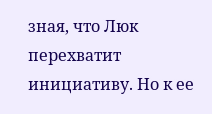зная, что Люк перехватит инициативу. Но к ее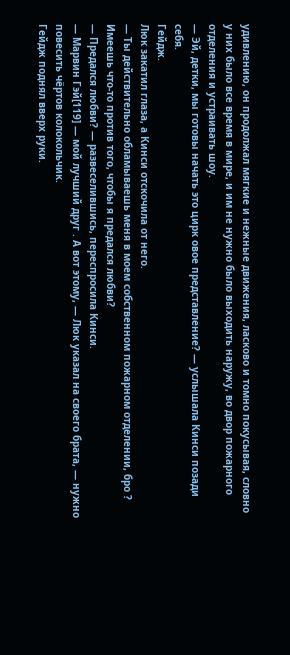удивлению, он продолжал мягкие и нежные движения, ласково и томно покусывая, словно у них было все время в мире, и им не нужно было выходить наружу, во двор пожарного отделения и устраивать шоу.
— Эй, детки, мы готовы начать это цирк овое представление? — услышала Кинси позади себя.
Гейдж.
Люк закатил глаза, а Кинси отскочила от него.
— Ты действительно обламываешь меня в моем собственном пожарном отделении, бро ? Имеешь что-то против того, чтобы я предался любви?
— Предался любви? — развеселившись, переспросила Кинси.
— Марвин Гэй[119] — мой лучший друг . А вот этому, — Люк указал на своего брата, — нужно повесить чёртов колокольчик.
Гейдж поднял вверх руки.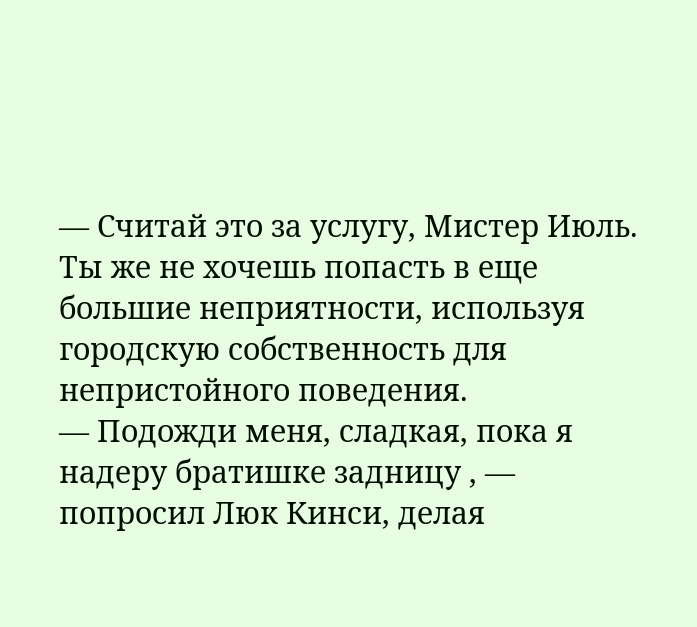— Считай это за услугу, Мистер Июль. Ты же не хочешь попасть в еще большие неприятности, используя городскую собственность для непристойного поведения.
— Подожди меня, сладкая, пока я надеру братишке задницу , — попросил Люк Кинси, делая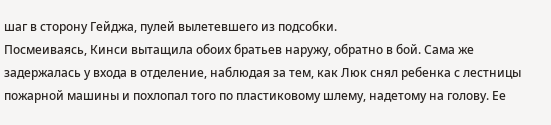шаг в сторону Гейджа, пулей вылетевшего из подсобки.
Посмеиваясь, Кинси вытащила обоих братьев наружу, обратно в бой. Сама же задержалась у входа в отделение, наблюдая за тем, как Люк снял ребенка с лестницы пожарной машины и похлопал того по пластиковому шлему, надетому на голову. Ее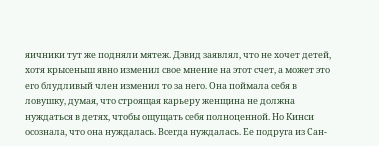яичники тут же подняли мятеж. Дэвид заявлял, что не хочет детей, хотя крысеныш явно изменил свое мнение на этот счет, а может это его блудливый член изменил то за него. Она поймала себя в ловушку, думая, что строящая карьеру женщина не должна нуждаться в детях, чтобы ощущать себя полноценной. Но Кинси осознала, что она нуждалась. Всегда нуждалась. Ее подруга из Сан-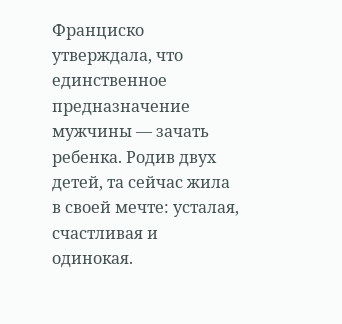Франциско утверждала, что единственное предназначение мужчины — зачать ребенка. Родив двух детей, та сейчас жила в своей мечте: усталая, счастливая и одинокая.